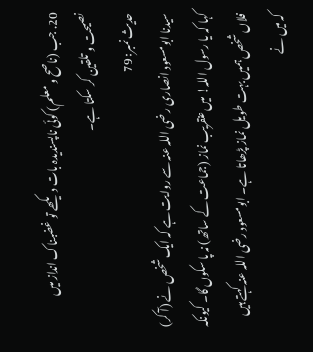20. جب (ناصح و معلم) کوئی ناپسندیدہ بات دیکھے تو غضبناک انداز میں نصیحت و تلقین کر سکتا ہے۔
حدیث نمبر: 79
سیدنا ابومسعود انصاری رضی اللہ عنہ سے روایت ہے کہ ایک شخص نے (آ کر) کہا کہ یا رسول اللہ! میں عنقریب نماز (جماعت کے ساتھ) نہ پا سکوں گا۔ کیونکہ فلاں شخص ہمیں بہت طویل نماز پڑھاتا ہے۔ ابومسعود رضی اللہ عنہ کہتے ہیں کہ میں نے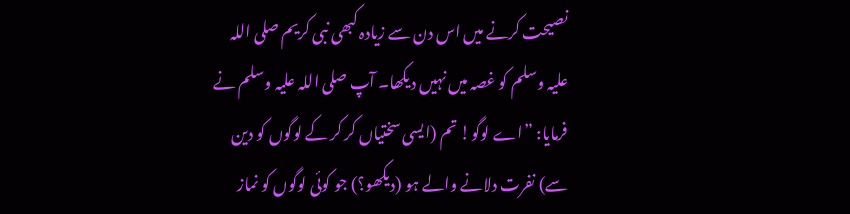نصیحت کرنے میں اس دن سے زیادہ کبھی نبی کریم صلی اللہ علیہ وسلم کو غصہ میں نہیں دیکھا۔ آپ صلی اللہ علیہ وسلم نے فرمایا: ”اے لوگو! تم (ایسی سختیاں کر کر کے لوگوں کو دین سے) نفرت دلانے والے ہو (دیکھو؟) جو کوئی لوگوں کو نماز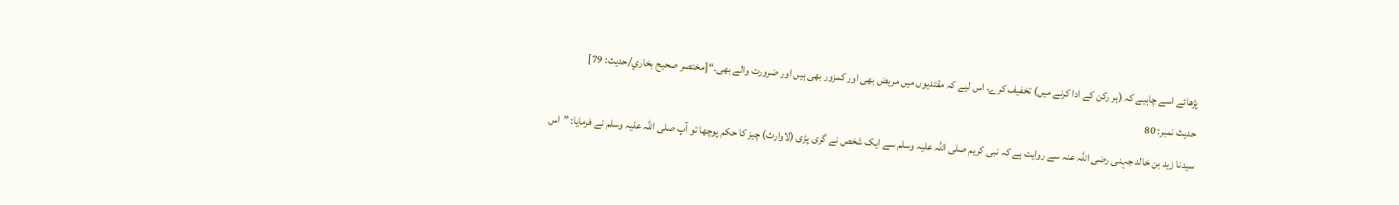پڑھائے اسے چاہیے کہ (ہر رکن کے ادا کرنے میں) تخفیف کرے، اس لیے کہ مقتدیوں میں مریض بھی اور کمزور بھی ہیں اور ضرورت والے بھی۔“[مختصر صحيح بخاري/حدیث: 79]
حدیث نمبر: 80
سیدنا زید بن خالد جہنی رضی اللہ عنہ سے روایت ہے کہ نبی کریم صلی اللہ علیہ وسلم سے ایک شخص نے گری پڑی (لاوارث) چیز کا حکم پوچھا تو آپ صلی اللہ علیہ وسلم نے فرمایا: ”اس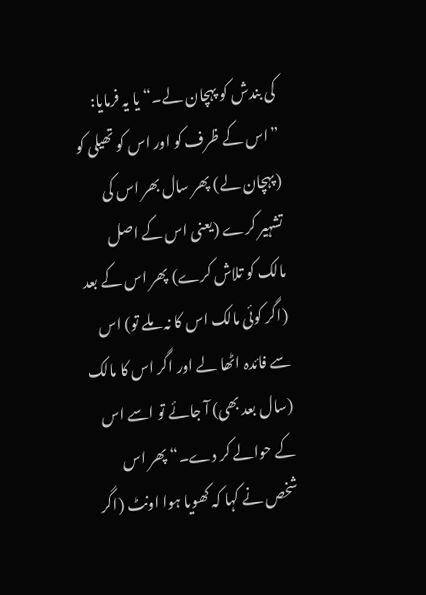کی بندش کو پہچان لے۔“ یا یہ فرمایا: ”اس کے ظرف کو اور اس کو تھیلی کو (پہچان لے) پھر سال بھر اس کی تشہیر کرے (یعنی اس کے اصل مالک کو تلاش کرے) پھر اس کے بعد (اگر کوئی مالک اس کا نہ ملے تو) اس سے فائدہ اٹھا لے اور اگر اس کا مالک (سال بعد بھی) آ جائے تو اسے اس کے حوالے کر دے۔“ پھر اس شخص نے کہا کہ کھویا ہوا اونٹ (اگر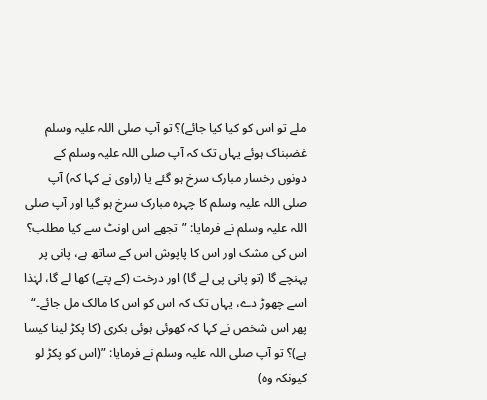ملے تو اس کو کیا کیا جائے)؟ تو آپ صلی اللہ علیہ وسلم غضبناک ہوئے یہاں تک کہ آپ صلی اللہ علیہ وسلم کے دونوں رخسار مبارک سرخ ہو گئے یا (راوی نے کہا کہ) آپ صلی اللہ علیہ وسلم کا چہرہ مبارک سرخ ہو گیا اور آپ صلی اللہ علیہ وسلم نے فرمایا: ”تجھے اس اونٹ سے کیا مطلب؟ اس کی مشک اور اس کا پاپوش اس کے ساتھ ہے، پانی پر پہنچے گا (تو پانی پی لے گا) اور درخت (کے پتے) کھا لے گا، لہٰذا اسے چھوڑ دے، یہاں تک کہ اس کو اس کا مالک مل جائے۔“ پھر اس شخص نے کہا کہ کھوئی ہوئی بکری (کا پکڑ لینا کیسا ہے)؟ تو آپ صلی اللہ علیہ وسلم نے فرمایا: ”(اس کو پکڑ لو کیونکہ وہ)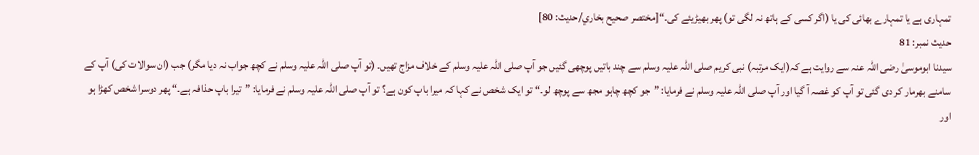تمہاری ہے یا تمہارے بھائی کی یا (اگر کسی کے ہاتھ نہ لگی تو) پھر بھیڑیئے کی۔“[مختصر صحيح بخاري/حدیث: 80]
حدیث نمبر: 81
سیدنا ابوموسیٰ رضی اللہ عنہ سے روایت ہے کہ(ایک مرتبہ) نبی کریم صلی اللہ علیہ وسلم سے چند باتیں پوچھی گئیں جو آپ صلی اللہ علیہ وسلم کے خلاف مزاج تھیں۔ (تو آپ صلی اللہ علیہ وسلم نے کچھ جواب نہ دیا مگر) جب (ان سوالات کی) آپ کے سامنے بھرمار کر دی گئی تو آپ کو غصہ آ گیا اور آپ صلی اللہ علیہ وسلم نے فرمایا: ”جو کچھ چاہو مجھ سے پوچھ لو۔“ تو ایک شخص نے کہا کہ میرا باپ کون ہے؟ تو آپ صلی اللہ علیہ وسلم نے فرمایا: ”تیرا باپ حذافہ ہے۔“ پھر دوسرا شخص کھڑا ہو اور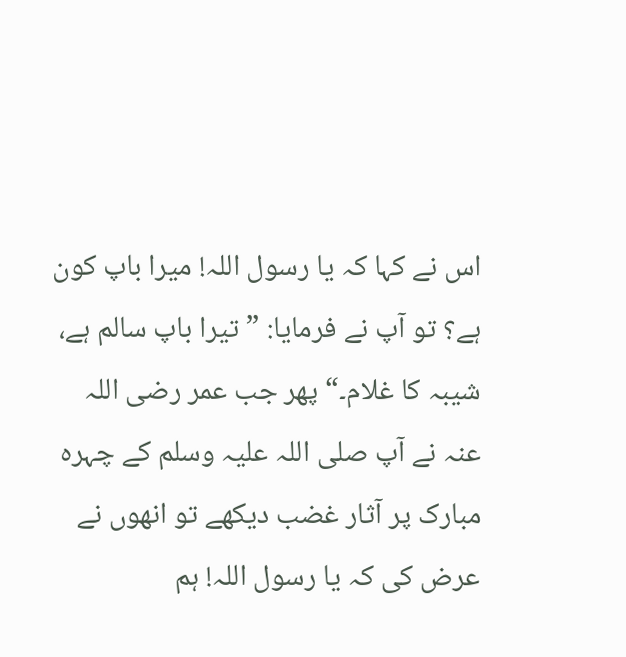اس نے کہا کہ یا رسول اللہ! میرا باپ کون ہے؟ تو آپ نے فرمایا: ”تیرا باپ سالم ہے، شیبہ کا غلام۔“ پھر جب عمر رضی اللہ عنہ نے آپ صلی اللہ علیہ وسلم کے چہرہ مبارک پر آثار غضب دیکھے تو انھوں نے عرض کی کہ یا رسول اللہ! ہم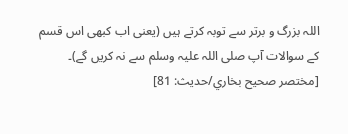اللہ بزرگ و برتر سے توبہ کرتے ہیں (یعنی اب کبھی اس قسم کے سوالات آپ صلی اللہ علیہ وسلم سے نہ کریں گے)۔ [مختصر صحيح بخاري/حدیث: 81]